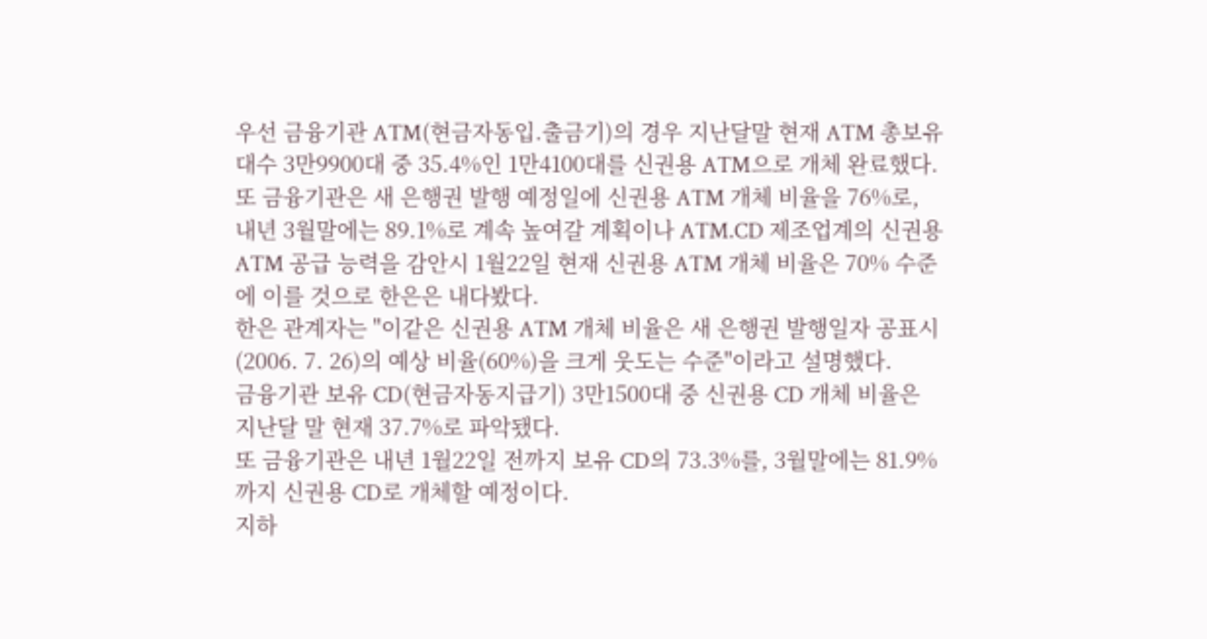우선 금융기관 ATM(현금자동입.출금기)의 경우 지난달말 현재 ATM 총보유대수 3만9900대 중 35.4%인 1만4100대를 신권용 ATM으로 개체 완료했다.
또 금융기관은 새 은행권 발행 예정일에 신권용 ATM 개체 비율을 76%로, 내년 3월말에는 89.1%로 계속 높여갈 계획이나 ATM.CD 제조업계의 신권용 ATM 공급 능력을 감안시 1월22일 현재 신권용 ATM 개체 비율은 70% 수준에 이를 것으로 한은은 내다봤다.
한은 관계자는 "이같은 신권용 ATM 개체 비율은 새 은행권 발행일자 공표시(2006. 7. 26)의 예상 비율(60%)을 크게 웃도는 수준"이라고 설명했다.
금융기관 보유 CD(현금자동지급기) 3만1500대 중 신권용 CD 개체 비율은 지난달 말 현재 37.7%로 파악됐다.
또 금융기관은 내년 1월22일 전까지 보유 CD의 73.3%를, 3월말에는 81.9%까지 신권용 CD로 개체할 예정이다.
지하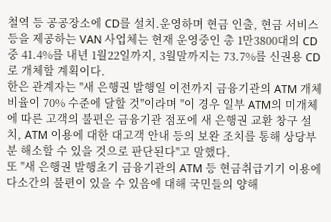철역 등 공공장소에 CD를 설치.운영하며 현금 인출, 현금 서비스 등을 제공하는 VAN 사업체는 현재 운영중인 총 1만3800대의 CD 중 41.4%를 내년 1월22일까지, 3월말까지는 73.7%를 신권용 CD로 개체할 계획이다.
한은 관계자는 "새 은행권 발행일 이전까지 금융기관의 ATM 개체비율이 70% 수준에 달할 것"이라며 "이 경우 일부 ATM의 미개체에 따른 고객의 불편은 금융기관 점포에 새 은행권 교환 창구 설치, ATM 이용에 대한 대고객 안내 등의 보완 조치를 통해 상당부분 해소할 수 있을 것으로 판단된다"고 말했다.
또 "새 은행권 발행초기 금융기관의 ATM 등 현금취급기기 이용에 다소간의 불편이 있을 수 있음에 대해 국민들의 양해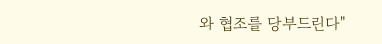와 협조를 당부드린다"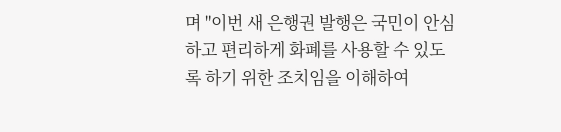며 "이번 새 은행권 발행은 국민이 안심하고 편리하게 화폐를 사용할 수 있도록 하기 위한 조치임을 이해하여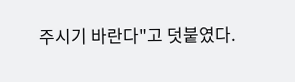주시기 바란다"고 덧붙였다.